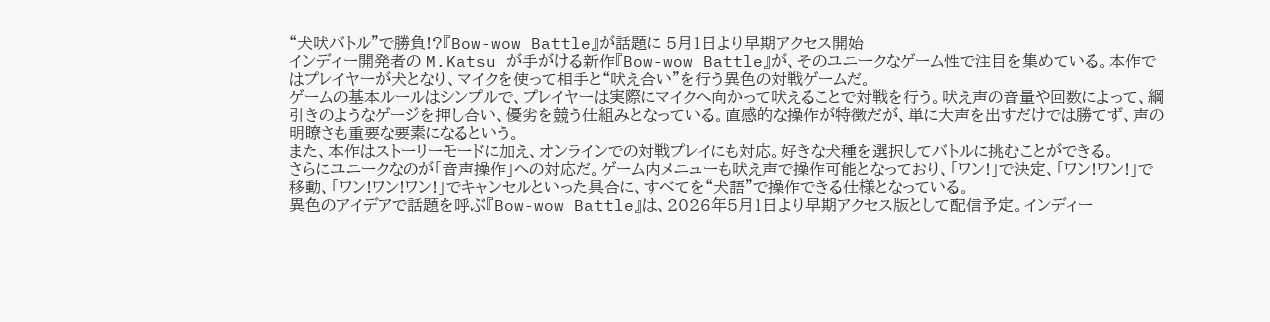“犬吠バトル”で勝負!?『Bow-wow Battle』が話題に 5月1日より早期アクセス開始
インディー開発者の M.Katsu が手がける新作『Bow-wow Battle』が、そのユニークなゲーム性で注目を集めている。本作ではプレイヤーが犬となり、マイクを使って相手と“吠え合い”を行う異色の対戦ゲームだ。
ゲームの基本ルールはシンプルで、プレイヤーは実際にマイクへ向かって吠えることで対戦を行う。吠え声の音量や回数によって、綱引きのようなゲージを押し合い、優劣を競う仕組みとなっている。直感的な操作が特徴だが、単に大声を出すだけでは勝てず、声の明瞭さも重要な要素になるという。
また、本作はストーリーモードに加え、オンラインでの対戦プレイにも対応。好きな犬種を選択してバトルに挑むことができる。
さらにユニークなのが「音声操作」への対応だ。ゲーム内メニューも吠え声で操作可能となっており、「ワン!」で決定、「ワン!ワン!」で移動、「ワン!ワン!ワン!」でキャンセルといった具合に、すべてを“犬語”で操作できる仕様となっている。
異色のアイデアで話題を呼ぶ『Bow-wow Battle』は、2026年5月1日より早期アクセス版として配信予定。インディー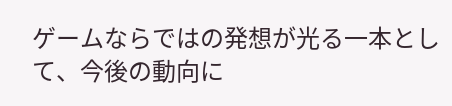ゲームならではの発想が光る一本として、今後の動向に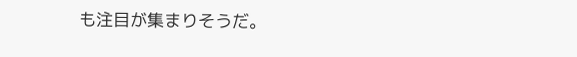も注目が集まりそうだ。